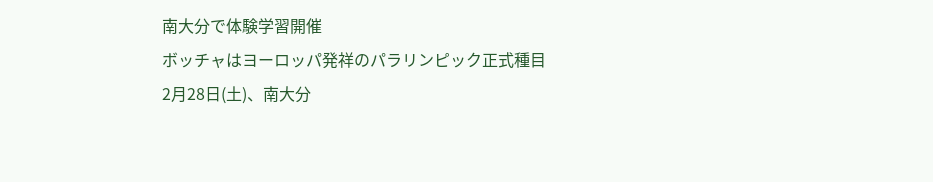南大分で体験学習開催
ボッチャはヨーロッパ発祥のパラリンピック正式種目
2月28日(土)、南大分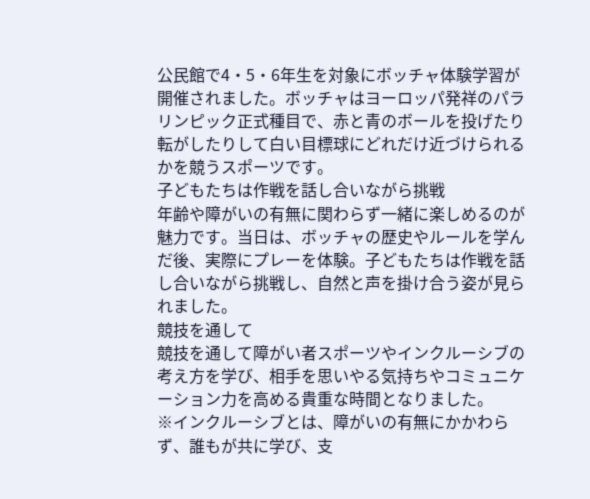公民館で4・5・6年生を対象にボッチャ体験学習が開催されました。ボッチャはヨーロッパ発祥のパラリンピック正式種目で、赤と青のボールを投げたり転がしたりして白い目標球にどれだけ近づけられるかを競うスポーツです。
子どもたちは作戦を話し合いながら挑戦
年齢や障がいの有無に関わらず一緒に楽しめるのが魅力です。当日は、ボッチャの歴史やルールを学んだ後、実際にプレーを体験。子どもたちは作戦を話し合いながら挑戦し、自然と声を掛け合う姿が見られました。
競技を通して
競技を通して障がい者スポーツやインクルーシブの考え方を学び、相手を思いやる気持ちやコミュニケーション力を高める貴重な時間となりました。
※インクルーシブとは、障がいの有無にかかわらず、誰もが共に学び、支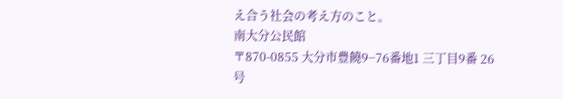え合う社会の考え方のこと。
南大分公民館
〒870-0855 大分市豊饒9−76番地1 三丁目9番 26号